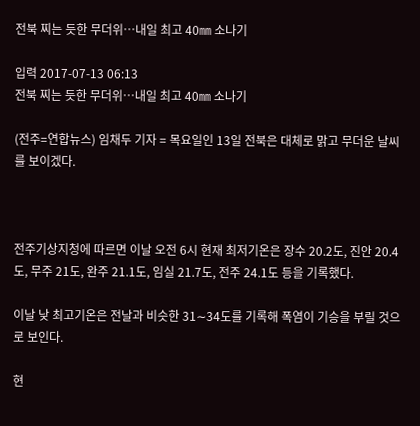전북 찌는 듯한 무더위…내일 최고 40㎜ 소나기

입력 2017-07-13 06:13
전북 찌는 듯한 무더위…내일 최고 40㎜ 소나기

(전주=연합뉴스) 임채두 기자 = 목요일인 13일 전북은 대체로 맑고 무더운 날씨를 보이겠다.



전주기상지청에 따르면 이날 오전 6시 현재 최저기온은 장수 20.2도, 진안 20.4도, 무주 21도, 완주 21.1도, 임실 21.7도, 전주 24.1도 등을 기록했다.

이날 낮 최고기온은 전날과 비슷한 31∼34도를 기록해 폭염이 기승을 부릴 것으로 보인다.

현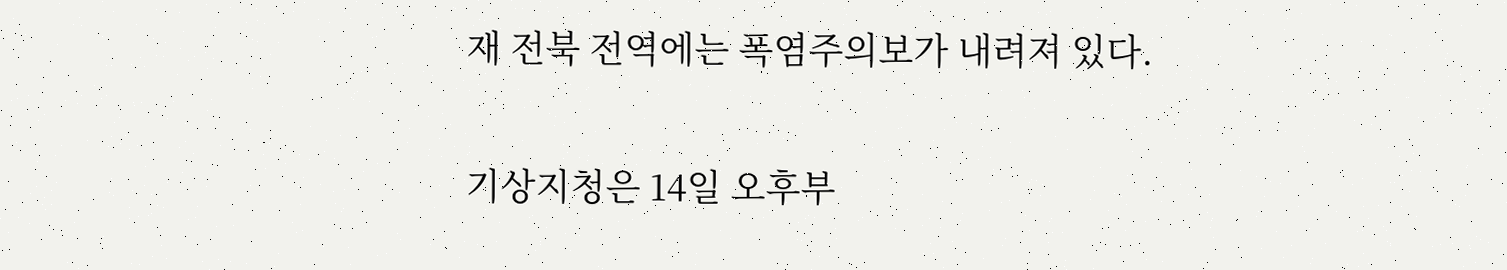재 전북 전역에는 폭염주의보가 내려져 있다.

기상지청은 14일 오후부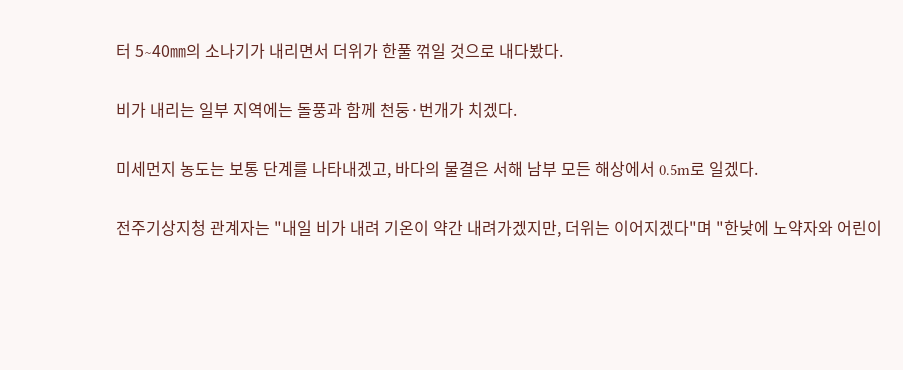터 5∼40㎜의 소나기가 내리면서 더위가 한풀 꺾일 것으로 내다봤다.

비가 내리는 일부 지역에는 돌풍과 함께 천둥·번개가 치겠다.

미세먼지 농도는 보통 단계를 나타내겠고, 바다의 물결은 서해 남부 모든 해상에서 0.5m로 일겠다.

전주기상지청 관계자는 "내일 비가 내려 기온이 약간 내려가겠지만, 더위는 이어지겠다"며 "한낮에 노약자와 어린이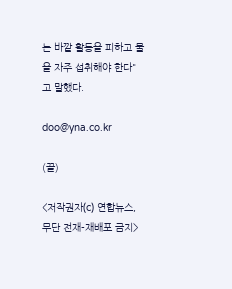는 바깥 활동을 피하고 물을 자주 섭취해야 한다"고 말했다.

doo@yna.co.kr

(끝)

<저작권자(c) 연합뉴스, 무단 전재-재배포 금지>